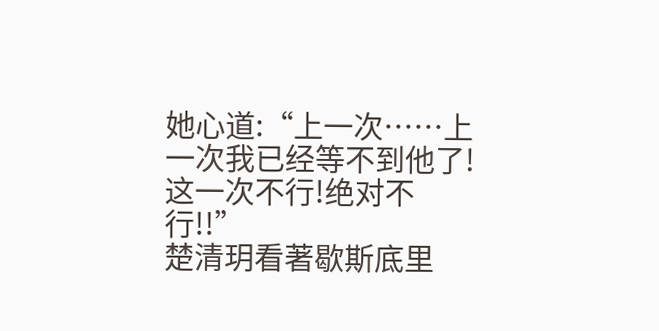她心道:“上一次……上一次我已经等不到他了!这一次不行!绝对不行!!”
楚清玥看著歇斯底里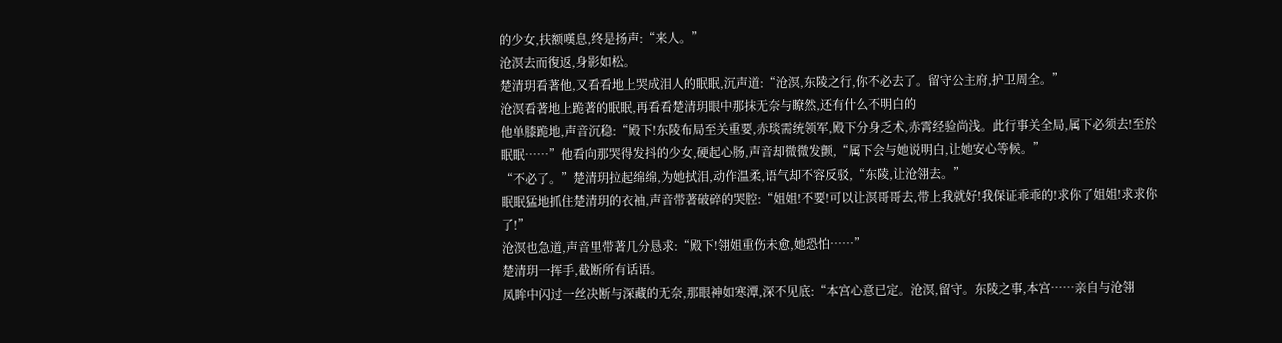的少女,扶额嘆息,终是扬声:“来人。”
沧溟去而復返,身影如松。
楚清玥看著他,又看看地上哭成泪人的眠眠,沉声道:“沧溟,东陵之行,你不必去了。留守公主府,护卫周全。”
沧溟看著地上跪著的眠眠,再看看楚清玥眼中那抹无奈与瞭然,还有什么不明白的
他单膝跪地,声音沉稳:“殿下!东陵布局至关重要,赤琰需统领军,殿下分身乏术,赤霄经验尚浅。此行事关全局,属下必须去!至於眠眠……”他看向那哭得发抖的少女,硬起心肠,声音却微微发颤,“属下会与她说明白,让她安心等候。”
“不必了。”楚清玥拉起绵绵,为她拭泪,动作温柔,语气却不容反驳,“东陵,让沧翎去。”
眠眠猛地抓住楚清玥的衣袖,声音带著破碎的哭腔:“姐姐!不要!可以让溟哥哥去,带上我就好!我保证乖乖的!求你了姐姐!求求你了!”
沧溟也急道,声音里带著几分恳求:“殿下!翎姐重伤未愈,她恐怕……”
楚清玥一挥手,截断所有话语。
凤眸中闪过一丝决断与深藏的无奈,那眼神如寒潭,深不见底:“本宫心意已定。沧溟,留守。东陵之事,本宫……亲自与沧翎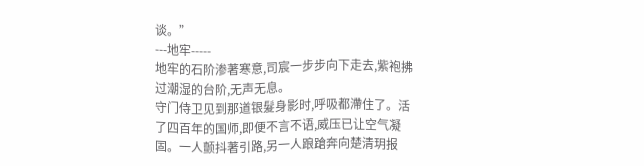谈。”
---地牢-----
地牢的石阶渗著寒意,司宸一步步向下走去,紫袍拂过潮湿的台阶,无声无息。
守门侍卫见到那道银髮身影时,呼吸都滯住了。活了四百年的国师,即便不言不语,威压已让空气凝固。一人颤抖著引路,另一人踉蹌奔向楚清玥报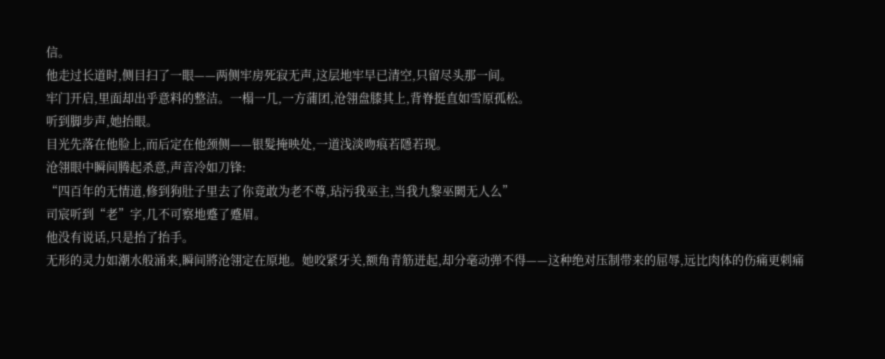信。
他走过长道时,侧目扫了一眼——两侧牢房死寂无声,这层地牢早已清空,只留尽头那一间。
牢门开启,里面却出乎意料的整洁。一榻一几,一方蒲团,沧翎盘膝其上,背脊挺直如雪原孤松。
听到脚步声,她抬眼。
目光先落在他脸上,而后定在他颈侧——银髮掩映处,一道浅淡吻痕若隱若现。
沧翎眼中瞬间腾起杀意,声音冷如刀锋:
“四百年的无情道,修到狗肚子里去了你竟敢为老不尊,玷污我巫主,当我九黎巫闕无人么”
司宸听到“老”字,几不可察地蹙了蹙眉。
他没有说话,只是抬了抬手。
无形的灵力如潮水般涌来,瞬间將沧翎定在原地。她咬紧牙关,额角青筋迸起,却分毫动弹不得——这种绝对压制带来的屈辱,远比肉体的伤痛更刺痛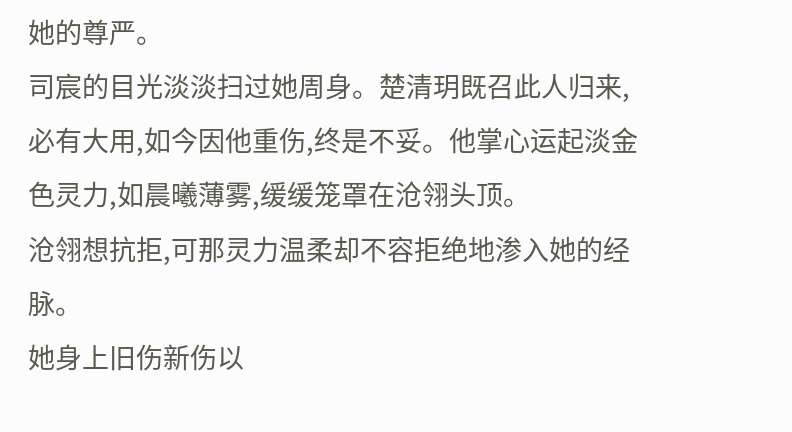她的尊严。
司宸的目光淡淡扫过她周身。楚清玥既召此人归来,必有大用,如今因他重伤,终是不妥。他掌心运起淡金色灵力,如晨曦薄雾,缓缓笼罩在沧翎头顶。
沧翎想抗拒,可那灵力温柔却不容拒绝地渗入她的经脉。
她身上旧伤新伤以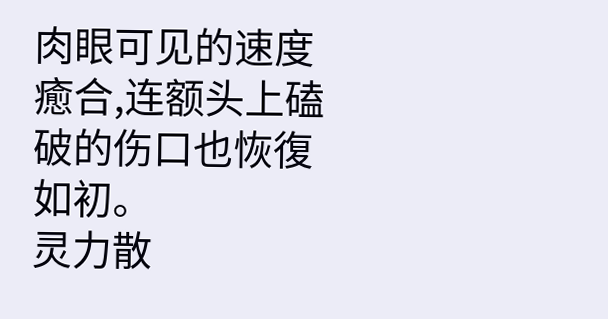肉眼可见的速度癒合,连额头上磕破的伤口也恢復如初。
灵力散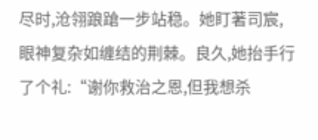尽时,沧翎踉蹌一步站稳。她盯著司宸,眼神复杂如缠结的荆棘。良久,她抬手行了个礼:“谢你救治之恩,但我想杀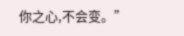你之心,不会变。”